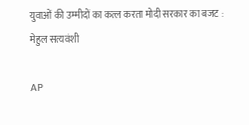युवाओं की उम्मीदों का कत्ल करता मोदी सरकार का बजट : मेहुल सत्यवंशी

AP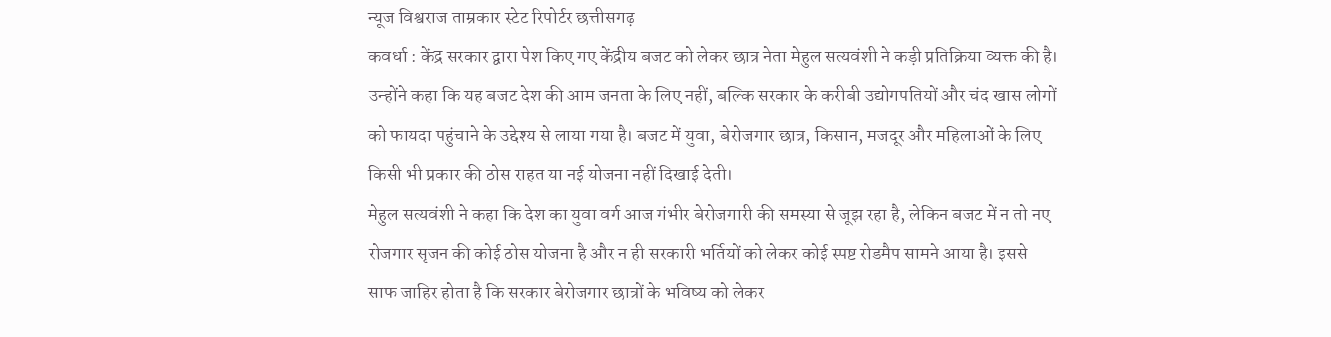न्यूज विश्वराज ताम्रकार स्टेट रिपोर्टर छत्तीसगढ़
कवर्धा : केंद्र सरकार द्वारा पेश किए गए केंद्रीय बजट को लेकर छात्र नेता मेहुल सत्यवंशी ने कड़ी प्रतिक्रिया व्यक्त की है। उन्होंने कहा कि यह बजट देश की आम जनता के लिए नहीं, बल्कि सरकार के करीबी उद्योगपतियों और चंद खास लोगों को फायदा पहुंचाने के उद्देश्य से लाया गया है। बजट में युवा, बेरोजगार छात्र, किसान, मजदूर और महिलाओं के लिए किसी भी प्रकार की ठोस राहत या नई योजना नहीं दिखाई देती।
मेहुल सत्यवंशी ने कहा कि देश का युवा वर्ग आज गंभीर बेरोजगारी की समस्या से जूझ रहा है, लेकिन बजट में न तो नए रोजगार सृजन की कोई ठोस योजना है और न ही सरकारी भर्तियों को लेकर कोई स्पष्ट रोडमैप सामने आया है। इससे साफ जाहिर होता है कि सरकार बेरोजगार छात्रों के भविष्य को लेकर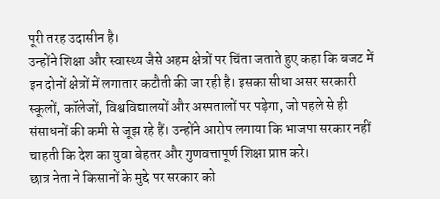पूरी तरह उदासीन है।
उन्होंने शिक्षा और स्वास्थ्य जैसे अहम क्षेत्रों पर चिंता जताते हुए कहा कि बजट में इन दोनों क्षेत्रों में लगातार कटौती की जा रही है। इसका सीधा असर सरकारी स्कूलों, कॉलेजों, विश्वविद्यालयों और अस्पतालों पर पड़ेगा, जो पहले से ही संसाधनों की कमी से जूझ रहे हैं। उन्होंने आरोप लगाया कि भाजपा सरकार नहीं चाहती कि देश का युवा बेहतर और गुणवत्तापूर्ण शिक्षा प्राप्त करे।
छात्र नेता ने किसानों के मुद्दे पर सरकार को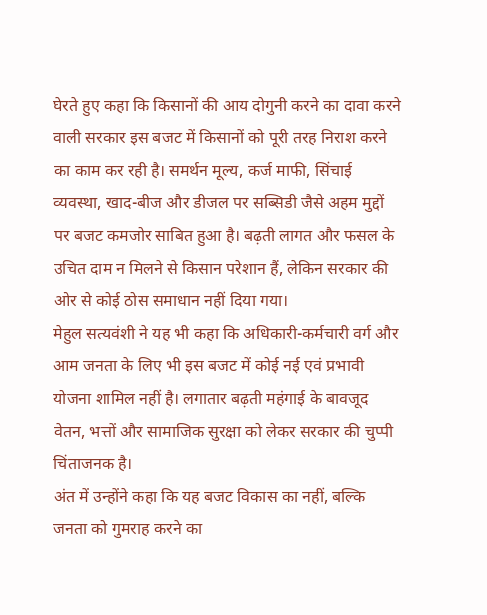घेरते हुए कहा कि किसानों की आय दोगुनी करने का दावा करने वाली सरकार इस बजट में किसानों को पूरी तरह निराश करने का काम कर रही है। समर्थन मूल्य, कर्ज माफी, सिंचाई व्यवस्था, खाद-बीज और डीजल पर सब्सिडी जैसे अहम मुद्दों पर बजट कमजोर साबित हुआ है। बढ़ती लागत और फसल के उचित दाम न मिलने से किसान परेशान हैं, लेकिन सरकार की ओर से कोई ठोस समाधान नहीं दिया गया।
मेहुल सत्यवंशी ने यह भी कहा कि अधिकारी-कर्मचारी वर्ग और आम जनता के लिए भी इस बजट में कोई नई एवं प्रभावी योजना शामिल नहीं है। लगातार बढ़ती महंगाई के बावजूद वेतन, भत्तों और सामाजिक सुरक्षा को लेकर सरकार की चुप्पी चिंताजनक है।
अंत में उन्होंने कहा कि यह बजट विकास का नहीं, बल्कि जनता को गुमराह करने का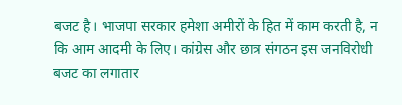बजट है। भाजपा सरकार हमेशा अमीरों के हित में काम करती है, न कि आम आदमी के लिए। कांग्रेस और छात्र संगठन इस जनविरोधी बजट का लगातार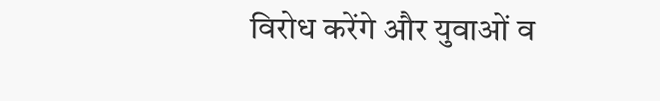विरोध करेंगे और युवाओं व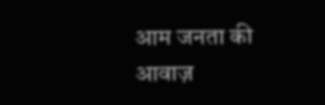आम जनता की आवाज़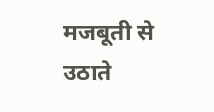मजबूती से उठाते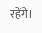रहेंगे।